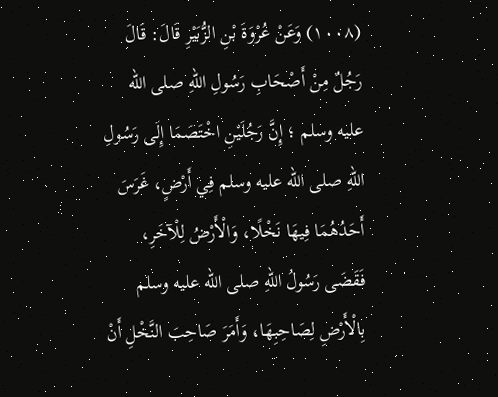(١٠٠٨) وَعَنْ عُرْوَةَ بْنِ الزُّبَيْرِ قَالَ: قَالَ رَجُلٌ مِنْ أَصْحَابِ رَسُولِ اللهِ صلى الله عليه وسلم ؛ إِنَّ رَجُلَيْنِ اخْتَصَمَا إِلَى رَسُولِ اللهِ صلى الله عليه وسلم فِي أَرْضٍ، غَرَسَ أَحَدُهُمَا فِيهَا نَخْلًا، وَالْأَرْضُ لِلْآخَرِ، فَقَضَى رَسُولُ اللهِ صلى الله عليه وسلم بِالْأَرْضِ لِصَاحِبِهَا، وَأَمَرَ صَاحِبَ النَّخْلِ أَنْ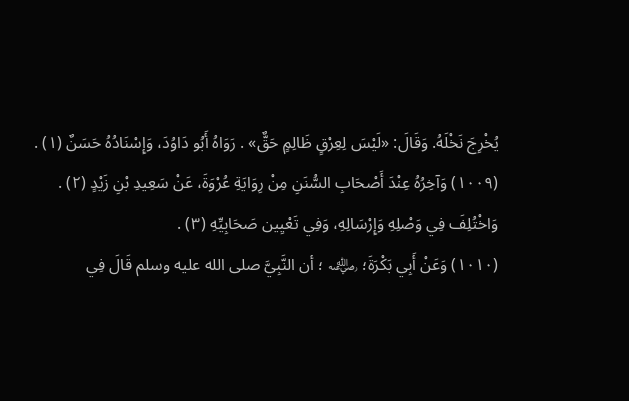يُخْرِجَ نَخْلَهُ. وَقَالَ: «لَيْسَ لِعِرْقٍ ظَالِمٍ حَقٌّ» . رَوَاهُ أَبُو دَاوُدَ، وَإِسْنَادُهُ حَسَنٌ (١) .
(١٠٠٩) وَآخِرُهُ عِنْدَ أَصْحَابِ السُّنَنِ مِنْ رِوَايَةِ عُرْوَةَ، عَنْ سَعِيدِ بْنِ زَيْدٍ (٢) . وَاخْتُلِفَ فِي وَصْلِهِ وَإِرْسَالِهِ، وَفِي تَعْيِين صَحَابِيِّهِ (٣) .
(١٠١٠) وَعَنْ أَبِي بَكْرَةَ؛ ﵁ ؛ أن النَّبِيَّ صلى الله عليه وسلم قَالَ فِي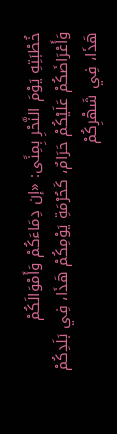خُطْبَتِهِ يَوْمَ النَّحْرِ بِمِنًى: «إن دِمَاءَكُمْ وَأَمْوَالَكُمْ وَأَعْرَاضَكُمْ عَلَيْكُمْ حَرَامٌ، كَحُرْمَةِ يَوْمِكُمْ هَذَا، فِي بَلَدِكُمْ هَذَا، فِي شَهْرِكُمْ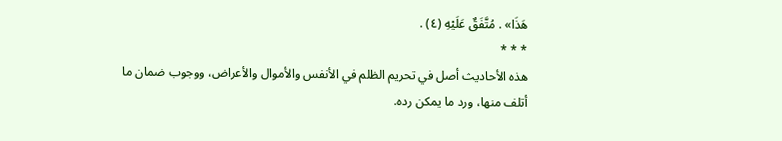هَذَا» . مُتَّفَقٌ عَلَيْهِ (٤) .
* * *
هذه الأحاديث أصل في تحريم الظلم في الأنفس والأموال والأعراض، ووجوب ضمان ما أتلف منها، ورد ما يمكن رده.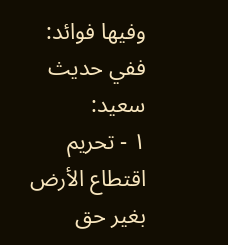وفيها فوائد:
ففي حديث سعيد:
١ - تحريم اقتطاع الأرض بغير حق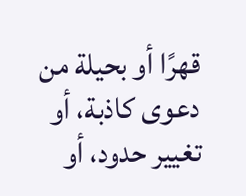قهرًا أو بحيلة من دعوى كاذبة، أو تغيير حدود، أو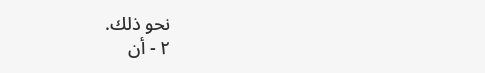نحو ذلك.
٢ - أن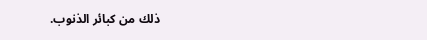ذلك من كبائر الذنوب.